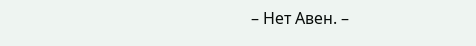– Нет Авен. –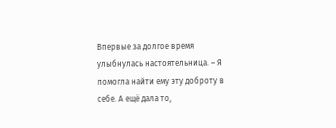Впервые за долгое время улыбнулась настоятельница. – Я помогла найти ему эту доброту в себе. А ещё дала то,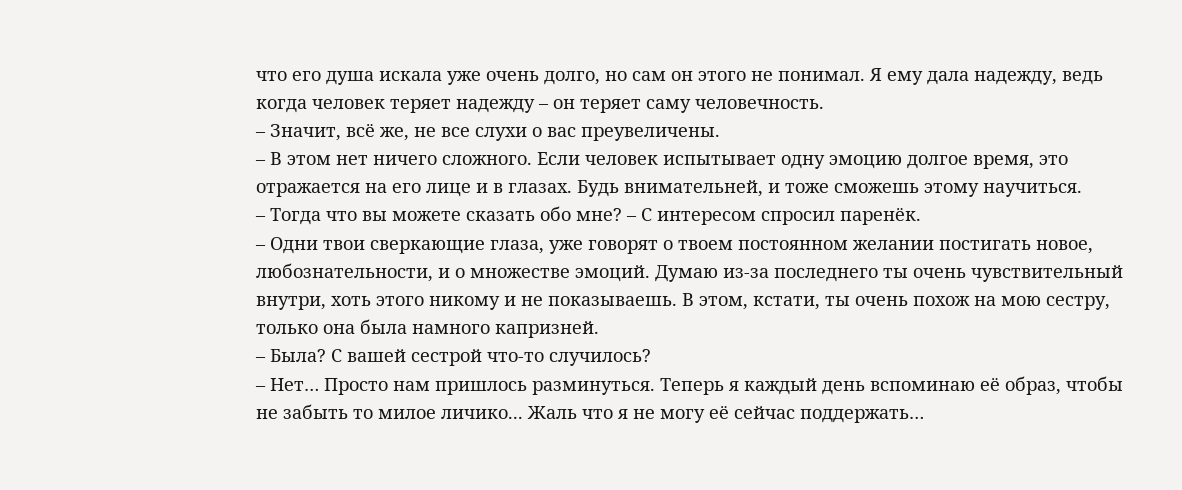что его душа искала уже очень долго, но сам он этого не понимал. Я ему дала надежду, ведь когда человек теряет надежду – он теряет саму человечность.
– Значит, всё же, не все слухи о вас преувеличены.
– В этом нет ничего сложного. Если человек испытывает одну эмоцию долгое время, это отражается на его лице и в глазах. Будь внимательней, и тоже сможешь этому научиться.
– Тогда что вы можете сказать обо мне? – С интересом спросил паренёк.
– Одни твои сверкающие глаза, уже говорят о твоем постоянном желании постигать новое, любознательности, и о множестве эмоций. Думаю из-за последнего ты очень чувствительный внутри, хоть этого никому и не показываешь. В этом, кстати, ты очень похож на мою сестру, только она была намного капризней.
– Была? С вашей сестрой что-то случилось?
– Нет… Просто нам пришлось разминуться. Теперь я каждый день вспоминаю её образ, чтобы не забыть то милое личико... Жаль что я не могу её сейчас поддержать…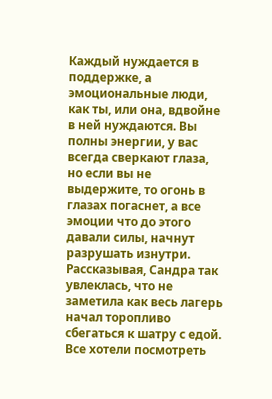Каждый нуждается в поддержке, а эмоциональные люди, как ты, или она, вдвойне в ней нуждаются. Вы полны энергии, у вас всегда сверкают глаза, но если вы не выдержите, то огонь в глазах погаснет, а все эмоции что до этого давали силы, начнут разрушать изнутри.
Рассказывая, Сандра так увлеклась, что не заметила как весь лагерь начал торопливо сбегаться к шатру с едой. Все хотели посмотреть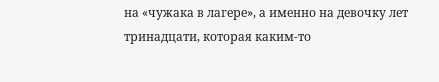на «чужака в лагере», а именно на девочку лет тринадцати, которая каким-то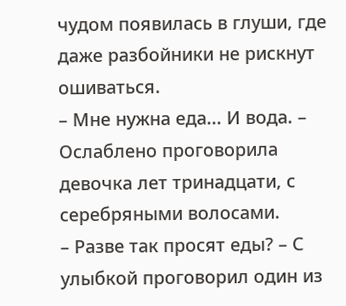чудом появилась в глуши, где даже разбойники не рискнут ошиваться.
– Мне нужна еда... И вода. – Ослаблено проговорила девочка лет тринадцати, с серебряными волосами.
– Разве так просят еды? – С улыбкой проговорил один из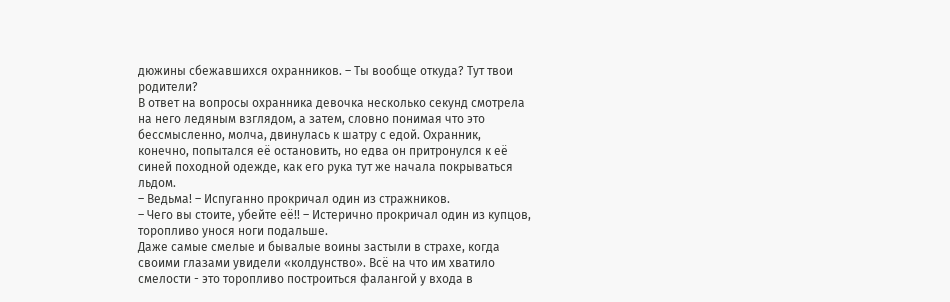дюжины сбежавшихся охранников. – Ты вообще откуда? Тут твои родители?
В ответ на вопросы охранника девочка несколько секунд смотрела на него ледяным взглядом, а затем, словно понимая что это бессмысленно, молча, двинулась к шатру с едой. Охранник, конечно, попытался её остановить, но едва он притронулся к её синей походной одежде, как его рука тут же начала покрываться льдом.
– Ведьма! – Испуганно прокричал один из стражников.
– Чего вы стоите, убейте её!! – Истерично прокричал один из купцов, торопливо унося ноги подальше.
Даже самые смелые и бывалые воины застыли в страхе, когда своими глазами увидели «колдунство». Всё на что им хватило смелости - это торопливо построиться фалангой у входа в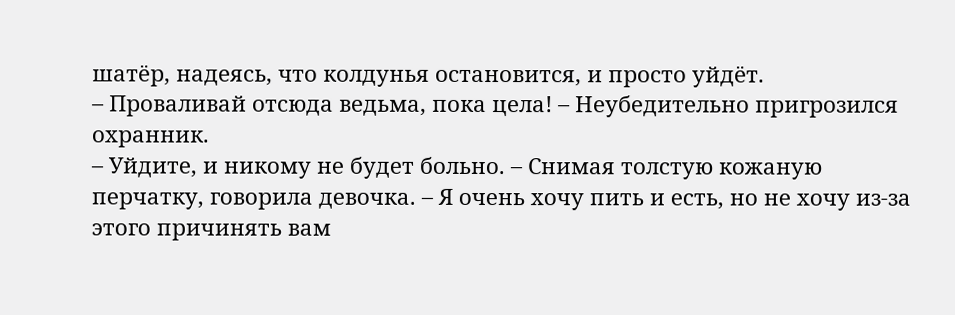шатёр, надеясь, что колдунья остановится, и просто уйдёт.
– Проваливай отсюда ведьма, пока цела! – Неубедительно пригрозился охранник.
– Уйдите, и никому не будет больно. – Снимая толстую кожаную перчатку, говорила девочка. – Я очень хочу пить и есть, но не хочу из-за этого причинять вам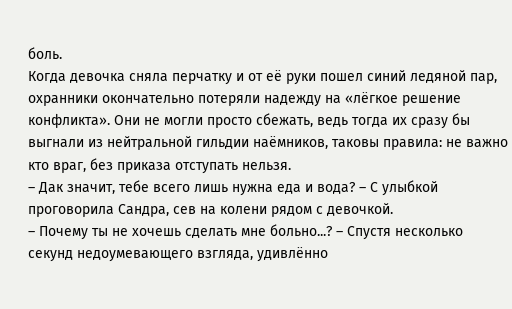боль.
Когда девочка сняла перчатку и от её руки пошел синий ледяной пар, охранники окончательно потеряли надежду на «лёгкое решение конфликта». Они не могли просто сбежать, ведь тогда их сразу бы выгнали из нейтральной гильдии наёмников, таковы правила: не важно кто враг, без приказа отступать нельзя.
– Дак значит, тебе всего лишь нужна еда и вода? – С улыбкой проговорила Сандра, сев на колени рядом с девочкой.
– Почему ты не хочешь сделать мне больно...? – Спустя несколько секунд недоумевающего взгляда, удивлённо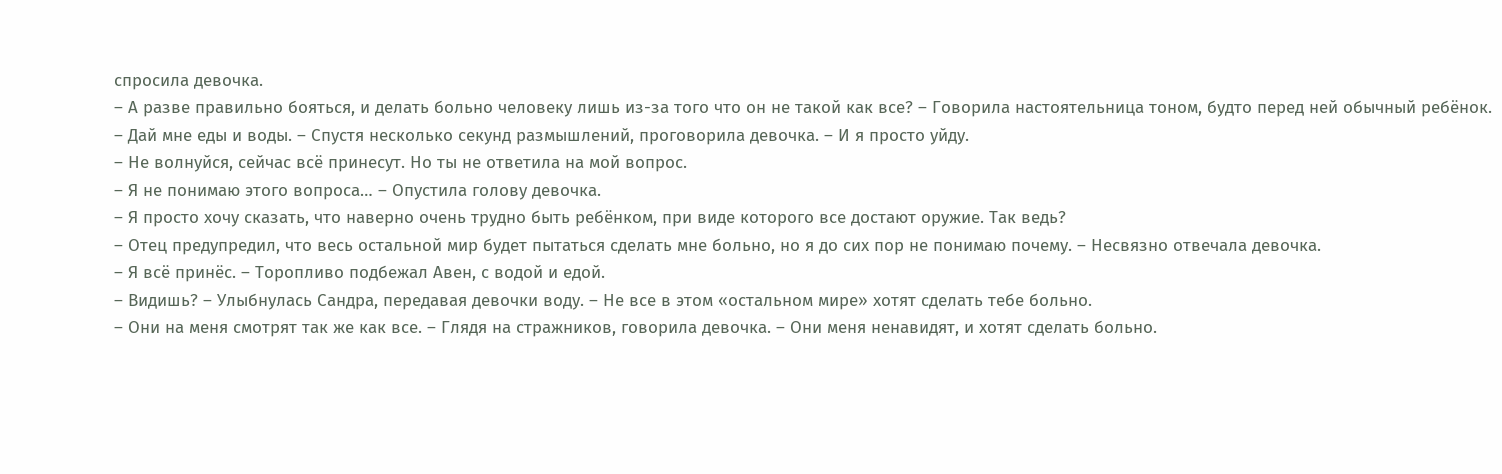спросила девочка.
– А разве правильно бояться, и делать больно человеку лишь из-за того что он не такой как все? – Говорила настоятельница тоном, будто перед ней обычный ребёнок.
– Дай мне еды и воды. – Спустя несколько секунд размышлений, проговорила девочка. – И я просто уйду.
– Не волнуйся, сейчас всё принесут. Но ты не ответила на мой вопрос.
– Я не понимаю этого вопроса… – Опустила голову девочка.
– Я просто хочу сказать, что наверно очень трудно быть ребёнком, при виде которого все достают оружие. Так ведь?
– Отец предупредил, что весь остальной мир будет пытаться сделать мне больно, но я до сих пор не понимаю почему. – Несвязно отвечала девочка.
– Я всё принёс. – Торопливо подбежал Авен, с водой и едой.
– Видишь? – Улыбнулась Сандра, передавая девочки воду. – Не все в этом «остальном мире» хотят сделать тебе больно.
– Они на меня смотрят так же как все. – Глядя на стражников, говорила девочка. – Они меня ненавидят, и хотят сделать больно.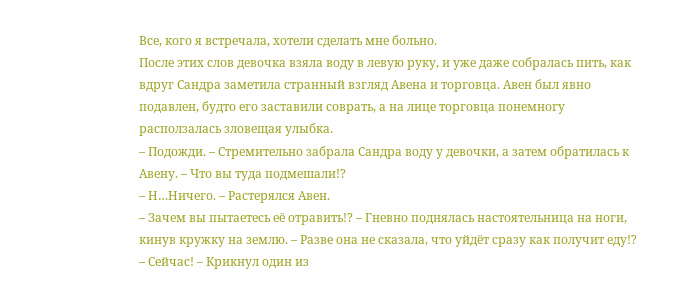Все, кого я встречала, хотели сделать мне больно.
После этих слов девочка взяла воду в левую руку, и уже даже собралась пить, как вдруг Сандра заметила странный взгляд Авена и торговца. Авен был явно подавлен, будто его заставили соврать, а на лице торговца понемногу расползалась зловещая улыбка.
– Подожди. – Стремительно забрала Сандра воду у девочки, а затем обратилась к Авену. – Что вы туда подмешали!?
– Н…Ничего. – Растерялся Авен.
– Зачем вы пытаетесь её отравить!? – Гневно поднялась настоятельница на ноги, кинув кружку на землю. – Разве она не сказала, что уйдёт сразу как получит еду!?
– Сейчас! – Крикнул один из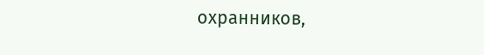охранников,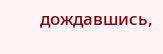дождавшись,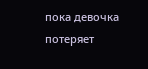пока девочка потеряет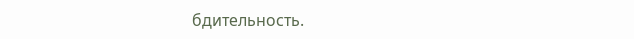бдительность.